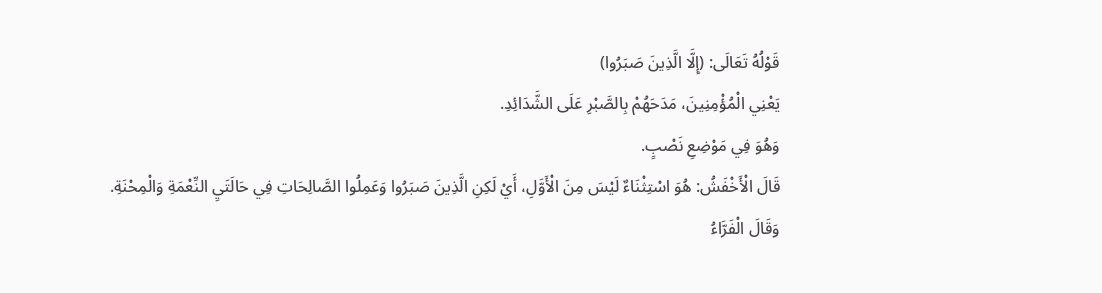قَوْلُهُ تَعَالَى: (إِلَّا الَّذِينَ صَبَرُوا)
يَعْنِي الْمُؤْمِنِينَ، مَدَحَهُمْ بِالصَّبْرِ عَلَى الشَّدَائِدِ.
وَهُوَ فِي مَوْضِعِ نَصْبٍ.
قَالَ الْأَخْفَشُ: هُوَ اسْتِثْنَاءٌ لَيْسَ مِنَ الْأَوَّلِ، أَيْ لَكِنِ الَّذِينَ صَبَرُوا وَعَمِلُوا الصَّالِحَاتِ فِي حَالَتَيِ النِّعْمَةِ وَالْمِحْنَةِ.
وَقَالَ الْفَرَّاءُ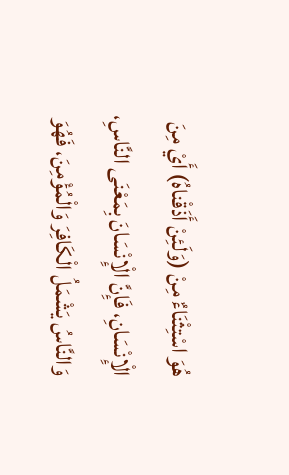هُوَ اسْتِثْنَاءٌ مِنْ (وَلَئِنْ أَذَقْناهُ) أَيْ مِنَ الْإِنْسَانِ، فَإِنَّ الْإِنْسَانَ بِمَعْنَى النَّاسِ، وَالنَّاسُ يَشْمَلُ الْكَافِرَ وَالْمُؤْمِنَ، فَهُوَ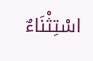اسْتِثْنَاءٌ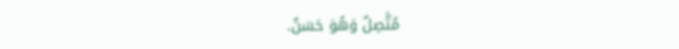مُتَّصِلٌ وَهُوَ حَسَنٌ.